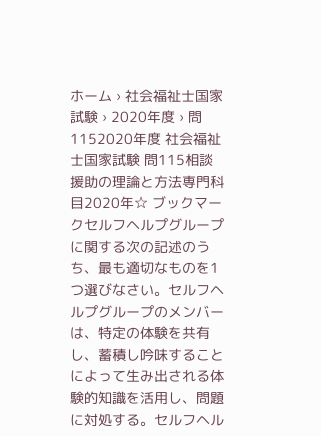ホーム › 社会福祉士国家試験 › 2020年度 › 問1152020年度 社会福祉士国家試験 問115相談援助の理論と方法専門科目2020年☆ ブックマークセルフヘルプグループに関する次の記述のうち、最も適切なものを1つ選びなさい。セルフヘルプグループのメンバーは、特定の体験を共有し、蓄積し吟味することによって生み出される体験的知識を活用し、問題に対処する。セルフヘル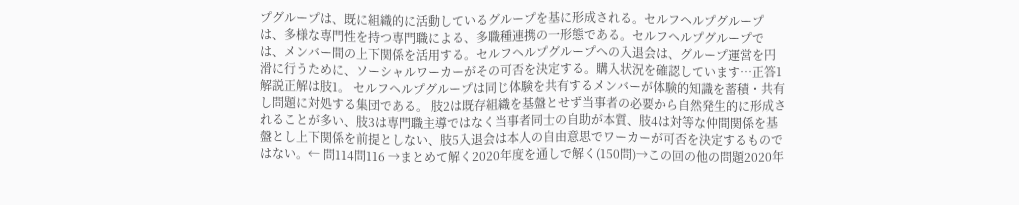プグループは、既に組織的に活動しているグループを基に形成される。セルフヘルプグループは、多様な専門性を持つ専門職による、多職種連携の一形態である。セルフヘルプグループでは、メンバー間の上下関係を活用する。セルフヘルプグループへの入退会は、グループ運営を円滑に行うために、ソーシャルワーカーがその可否を決定する。購入状況を確認しています…正答1解説正解は肢1。 セルフヘルプグループは同じ体験を共有するメンバーが体験的知識を蓄積・共有し問題に対処する集団である。 肢2は既存組織を基盤とせず当事者の必要から自然発生的に形成されることが多い、肢3は専門職主導ではなく当事者同士の自助が本質、肢4は対等な仲間関係を基盤とし上下関係を前提としない、肢5入退会は本人の自由意思でワーカーが可否を決定するものではない。← 問114問116 →まとめて解く2020年度を通しで解く(150問)→この回の他の問題2020年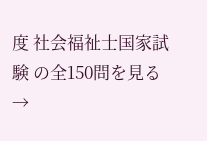度 社会福祉士国家試験 の全150問を見る →